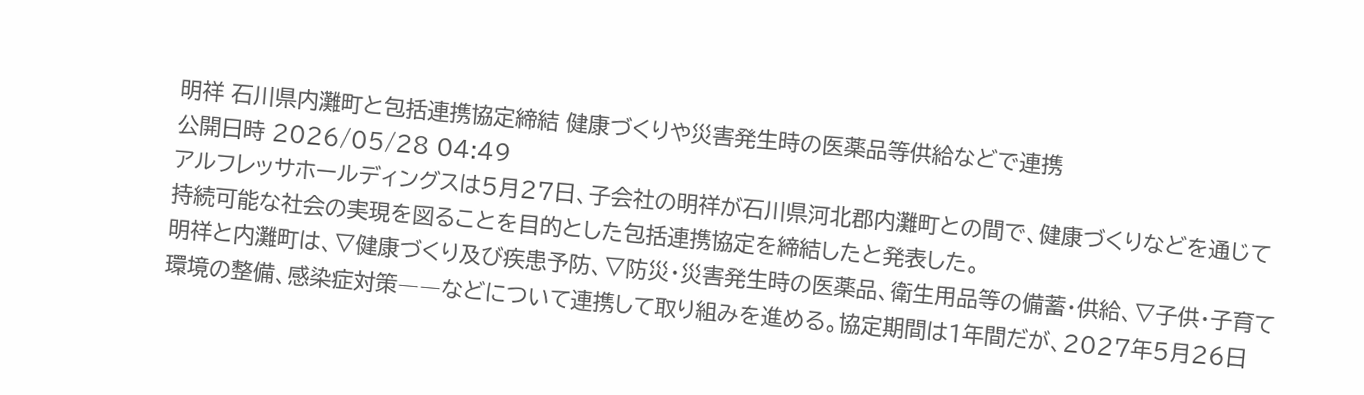明祥 石川県内灘町と包括連携協定締結 健康づくりや災害発生時の医薬品等供給などで連携
公開日時 2026/05/28 04:49
アルフレッサホールディングスは5月27日、子会社の明祥が石川県河北郡内灘町との間で、健康づくりなどを通じて持続可能な社会の実現を図ることを目的とした包括連携協定を締結したと発表した。
明祥と内灘町は、▽健康づくり及び疾患予防、▽防災・災害発生時の医薬品、衛生用品等の備蓄・供給、▽子供・子育て環境の整備、感染症対策――などについて連携して取り組みを進める。協定期間は1年間だが、2027年5月26日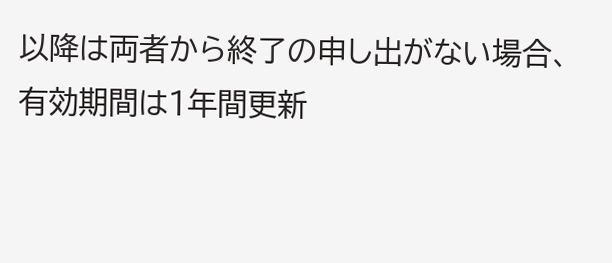以降は両者から終了の申し出がない場合、有効期間は1年間更新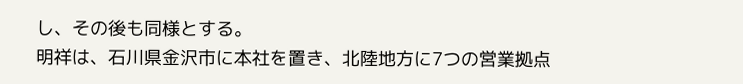し、その後も同様とする。
明祥は、石川県金沢市に本社を置き、北陸地方に7つの営業拠点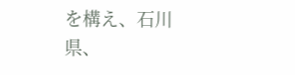を構え、石川県、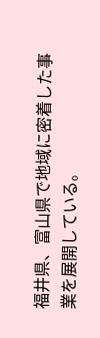福井県、富山県で地域に密着した事業を展開している。